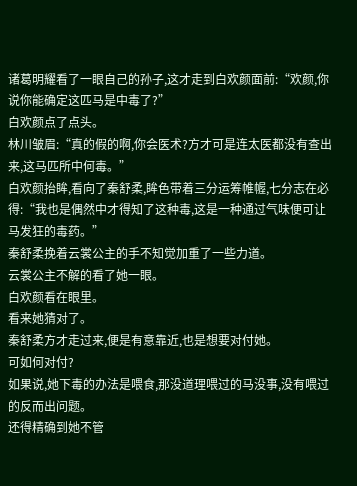诸葛明耀看了一眼自己的孙子,这才走到白欢颜面前:“欢颜,你说你能确定这匹马是中毒了?”
白欢颜点了点头。
林川皱眉:“真的假的啊,你会医术?方才可是连太医都没有查出来,这马匹所中何毒。”
白欢颜抬眸,看向了秦舒柔,眸色带着三分运筹帷幄,七分志在必得:“我也是偶然中才得知了这种毒,这是一种通过气味便可让马发狂的毒药。”
秦舒柔挽着云裳公主的手不知觉加重了一些力道。
云裳公主不解的看了她一眼。
白欢颜看在眼里。
看来她猜对了。
秦舒柔方才走过来,便是有意靠近,也是想要对付她。
可如何对付?
如果说,她下毒的办法是喂食,那没道理喂过的马没事,没有喂过的反而出问题。
还得精确到她不管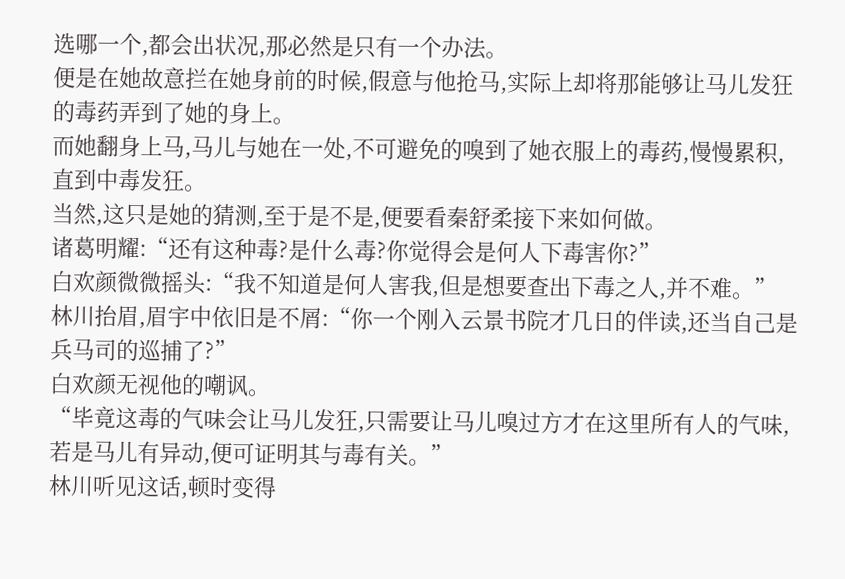选哪一个,都会出状况,那必然是只有一个办法。
便是在她故意拦在她身前的时候,假意与他抢马,实际上却将那能够让马儿发狂的毒药弄到了她的身上。
而她翻身上马,马儿与她在一处,不可避免的嗅到了她衣服上的毒药,慢慢累积,直到中毒发狂。
当然,这只是她的猜测,至于是不是,便要看秦舒柔接下来如何做。
诸葛明耀:“还有这种毒?是什么毒?你觉得会是何人下毒害你?”
白欢颜微微摇头:“我不知道是何人害我,但是想要查出下毒之人,并不难。”
林川抬眉,眉宇中依旧是不屑:“你一个刚入云景书院才几日的伴读,还当自己是兵马司的巡捕了?”
白欢颜无视他的嘲讽。
“毕竟这毒的气味会让马儿发狂,只需要让马儿嗅过方才在这里所有人的气味,若是马儿有异动,便可证明其与毒有关。”
林川听见这话,顿时变得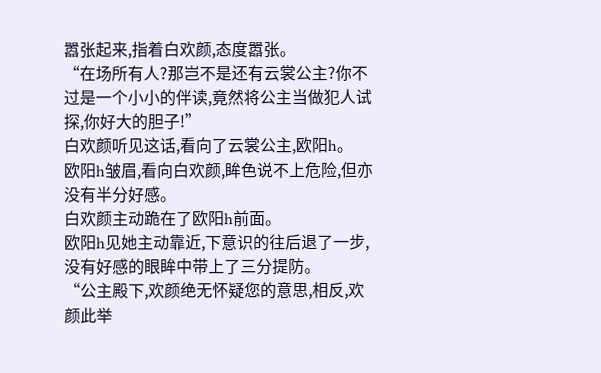嚣张起来,指着白欢颜,态度嚣张。
“在场所有人?那岂不是还有云裳公主?你不过是一个小小的伴读,竟然将公主当做犯人试探,你好大的胆子!”
白欢颜听见这话,看向了云裳公主,欧阳h。
欧阳h皱眉,看向白欢颜,眸色说不上危险,但亦没有半分好感。
白欢颜主动跪在了欧阳h前面。
欧阳h见她主动靠近,下意识的往后退了一步,没有好感的眼眸中带上了三分提防。
“公主殿下,欢颜绝无怀疑您的意思,相反,欢颜此举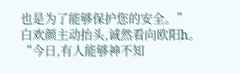也是为了能够保护您的安全。”
白欢颜主动抬头,诚然看向欧阳h。
“今日,有人能够神不知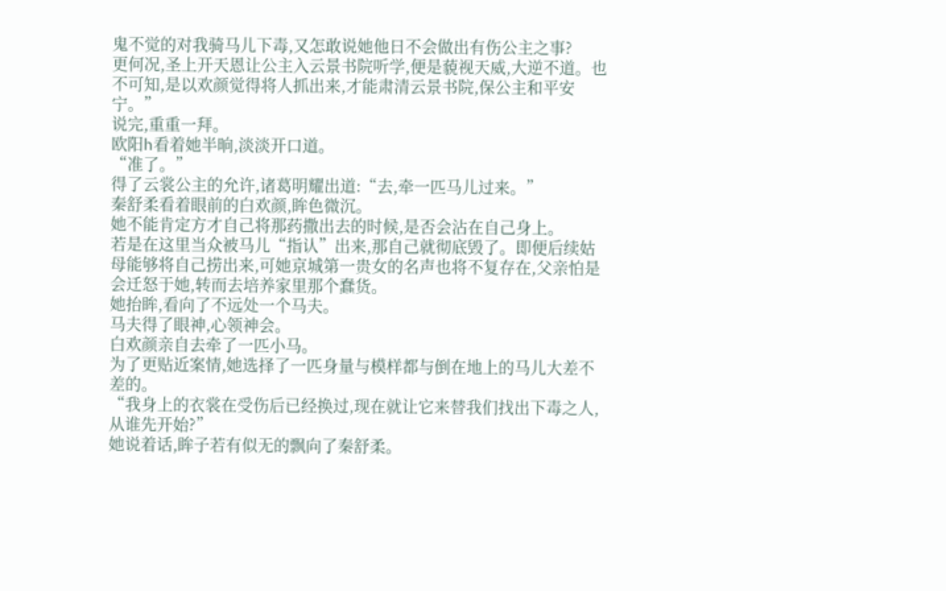鬼不觉的对我骑马儿下毒,又怎敢说她他日不会做出有伤公主之事?
更何况,圣上开天恩让公主入云景书院听学,便是藐视天威,大逆不道。也不可知,是以欢颜觉得将人抓出来,才能肃清云景书院,保公主和平安宁。”
说完,重重一拜。
欧阳h看着她半晌,淡淡开口道。
“准了。”
得了云裳公主的允许,诸葛明耀出道:“去,牵一匹马儿过来。”
秦舒柔看着眼前的白欢颜,眸色微沉。
她不能肯定方才自己将那药撒出去的时候,是否会沾在自己身上。
若是在这里当众被马儿“指认”出来,那自己就彻底毁了。即便后续姑母能够将自己捞出来,可她京城第一贵女的名声也将不复存在,父亲怕是会迁怒于她,转而去培养家里那个蠢货。
她抬眸,看向了不远处一个马夫。
马夫得了眼神,心领神会。
白欢颜亲自去牵了一匹小马。
为了更贴近案情,她选择了一匹身量与模样都与倒在地上的马儿大差不差的。
“我身上的衣裳在受伤后已经换过,现在就让它来替我们找出下毒之人,从谁先开始?”
她说着话,眸子若有似无的飘向了秦舒柔。